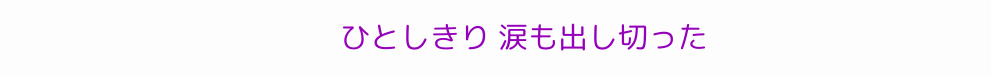ひとしきり 涙も出し切った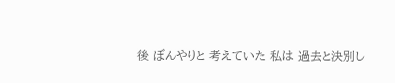後 ぼんやりと 考えていた 私は 過去と決別し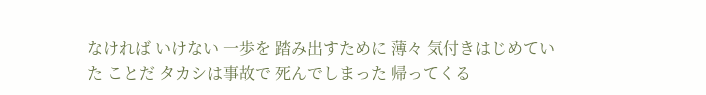なければ いけない 一歩を 踏み出すために 薄々 気付きはじめていた ことだ タカシは事故で 死んでしまった 帰ってくる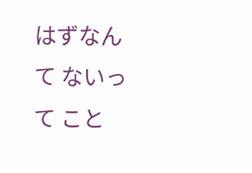はずなんて ないって こと